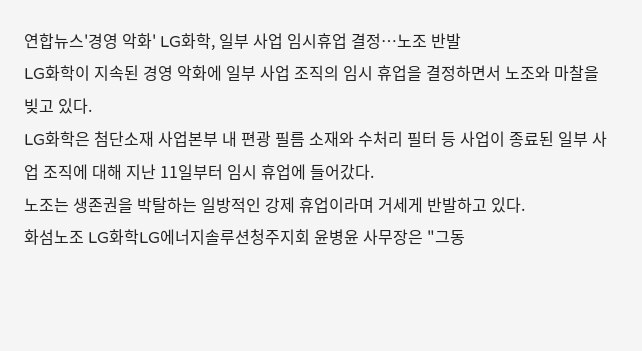연합뉴스'경영 악화' LG화학, 일부 사업 임시휴업 결정…노조 반발
LG화학이 지속된 경영 악화에 일부 사업 조직의 임시 휴업을 결정하면서 노조와 마찰을 빚고 있다.
LG화학은 첨단소재 사업본부 내 편광 필름 소재와 수처리 필터 등 사업이 종료된 일부 사업 조직에 대해 지난 11일부터 임시 휴업에 들어갔다.
노조는 생존권을 박탈하는 일방적인 강제 휴업이라며 거세게 반발하고 있다.
화섬노조 LG화학LG에너지솔루션청주지회 윤병윤 사무장은 "그동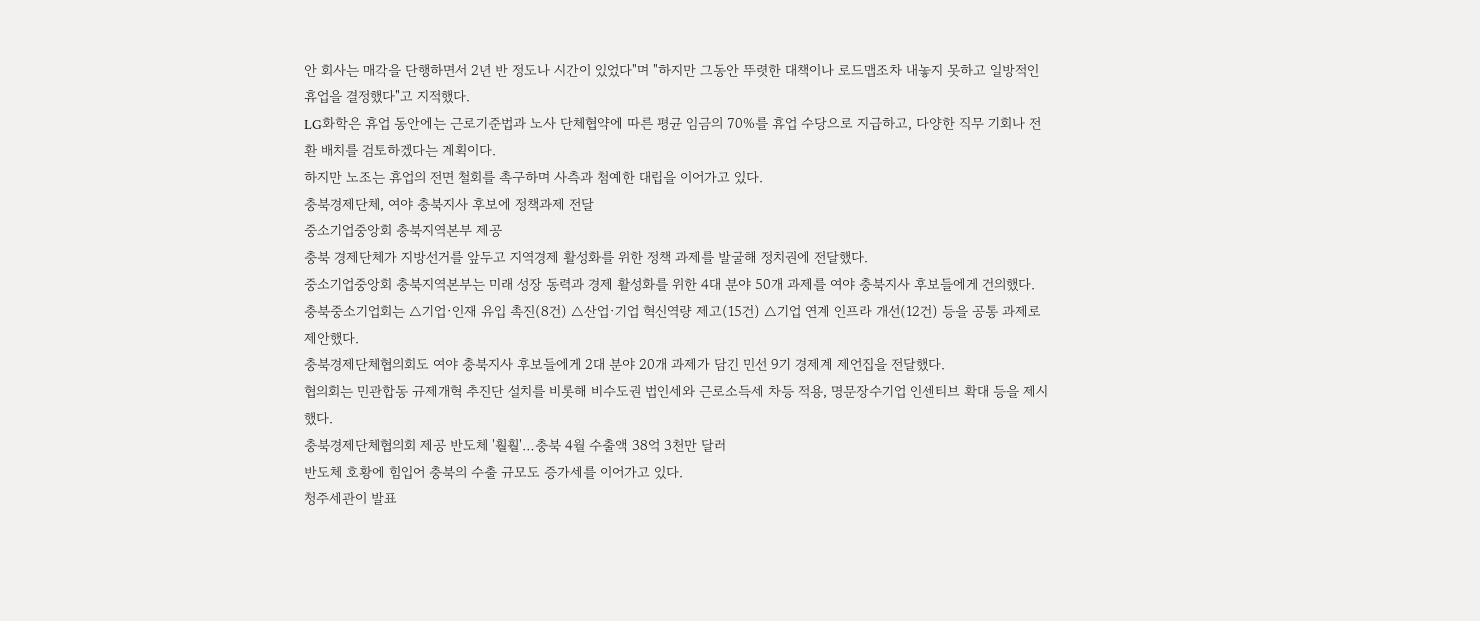안 회사는 매각을 단행하면서 2년 반 정도나 시간이 있었다"며 "하지만 그동안 뚜렷한 대책이나 로드맵조차 내놓지 못하고 일방적인 휴업을 결정했다"고 지적했다.
LG화학은 휴업 동안에는 근로기준법과 노사 단체협약에 따른 평균 임금의 70%를 휴업 수당으로 지급하고, 다양한 직무 기회나 전환 배치를 검토하겠다는 계획이다.
하지만 노조는 휴업의 전면 철회를 촉구하며 사측과 첨예한 대립을 이어가고 있다.
충북경제단체, 여야 충북지사 후보에 정책과제 전달
중소기업중앙회 충북지역본부 제공
충북 경제단체가 지방선거를 앞두고 지역경제 활성화를 위한 정책 과제를 발굴해 정치권에 전달했다.
중소기업중앙회 충북지역본부는 미래 성장 동력과 경제 활성화를 위한 4대 분야 50개 과제를 여야 충북지사 후보들에게 건의했다.
충북중소기업회는 △기업·인재 유입 촉진(8건) △산업·기업 혁신역량 제고(15건) △기업 연계 인프라 개선(12건) 등을 공통 과제로 제안했다.
충북경제단체협의회도 여야 충북지사 후보들에게 2대 분야 20개 과제가 담긴 민선 9기 경제계 제언집을 전달했다.
협의회는 민관합동 규제개혁 추진단 설치를 비롯해 비수도권 법인세와 근로소득세 차등 적용, 명문장수기업 인센티브 확대 등을 제시했다.
충북경제단체협의회 제공 반도체 '훨훨'…충북 4월 수출액 38억 3천만 달러
반도체 호황에 힘입어 충북의 수출 규모도 증가세를 이어가고 있다.
청주세관이 발표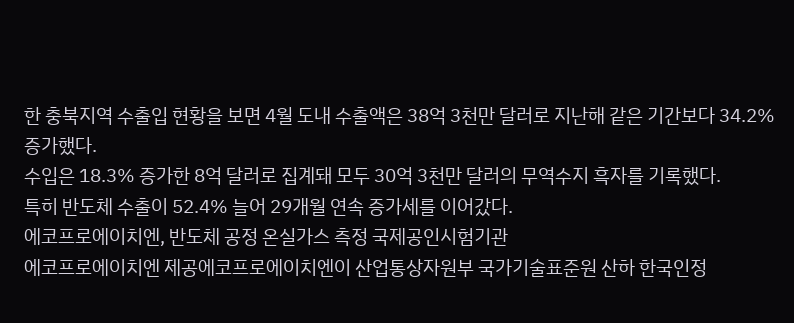한 충북지역 수출입 현황을 보면 4월 도내 수출액은 38억 3천만 달러로 지난해 같은 기간보다 34.2% 증가했다.
수입은 18.3% 증가한 8억 달러로 집계돼 모두 30억 3천만 달러의 무역수지 흑자를 기록했다.
특히 반도체 수출이 52.4% 늘어 29개월 연속 증가세를 이어갔다.
에코프로에이치엔, 반도체 공정 온실가스 측정 국제공인시험기관
에코프로에이치엔 제공에코프로에이치엔이 산업통상자원부 국가기술표준원 산하 한국인정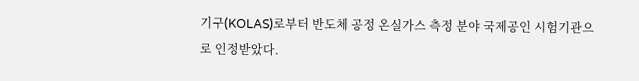기구(KOLAS)로부터 반도체 공정 온실가스 측정 분야 국제공인 시험기관으로 인정받았다.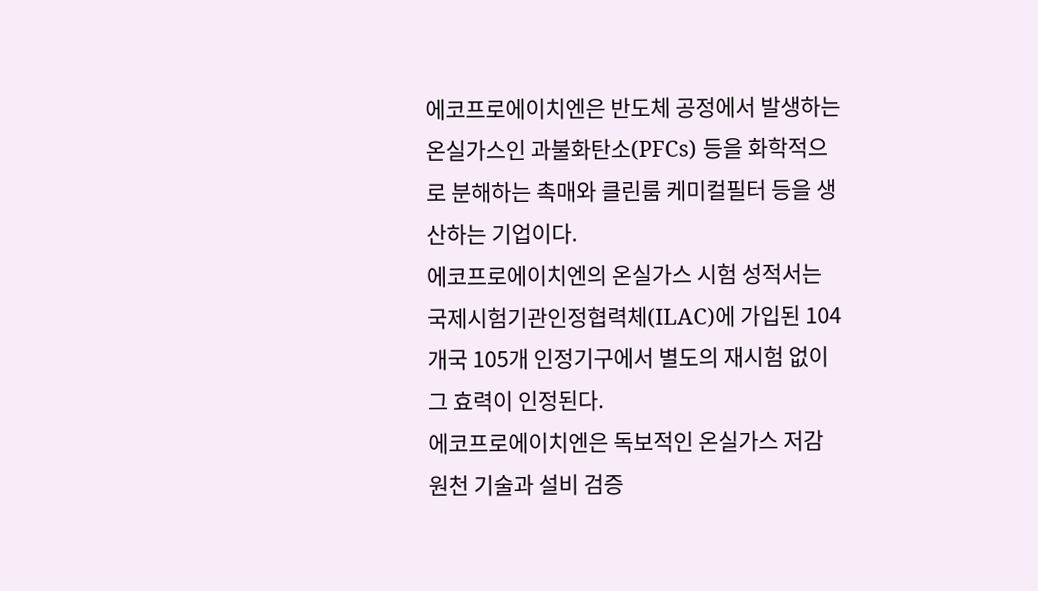에코프로에이치엔은 반도체 공정에서 발생하는 온실가스인 과불화탄소(PFCs) 등을 화학적으로 분해하는 촉매와 클린룸 케미컬필터 등을 생산하는 기업이다.
에코프로에이치엔의 온실가스 시험 성적서는 국제시험기관인정협력체(ILAC)에 가입된 104개국 105개 인정기구에서 별도의 재시험 없이 그 효력이 인정된다.
에코프로에이치엔은 독보적인 온실가스 저감 원천 기술과 설비 검증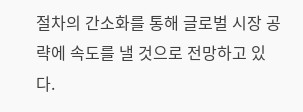절차의 간소화를 통해 글로벌 시장 공략에 속도를 낼 것으로 전망하고 있다.